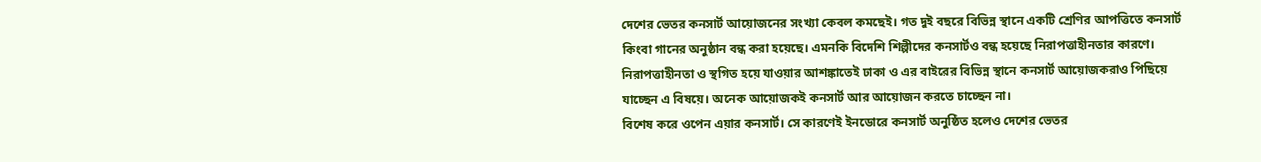দেশের ভেতর কনসার্ট আয়োজনের সংখ্যা কেবল কমছেই। গত দুই বছরে বিভিন্ন স্থানে একটি শ্রেণির আপত্তিতে কনসার্ট কিংবা গানের অনুষ্ঠান বন্ধ করা হয়েছে। এমনকি বিদেশি শিল্পীদের কনসার্টও বন্ধ হয়েছে নিরাপত্তাহীনতার কারণে। নিরাপত্তাহীনতা ও স্থগিত হয়ে যাওয়ার আশঙ্কাতেই ঢাকা ও এর বাইরের বিভিন্ন স্থানে কনসার্ট আয়োজকরাও পিছিয়ে যাচ্ছেন এ বিষয়ে। অনেক আয়োজকই কনসার্ট আর আয়োজন করতে চাচ্ছেন না।
বিশেষ করে ওপেন এয়ার কনসার্ট। সে কারণেই ইনডোরে কনসার্ট অনুষ্ঠিত হলেও দেশের ভেতর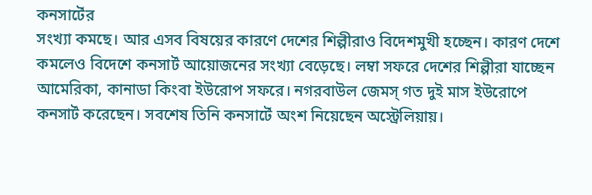কনসার্টের
সংখ্যা কমছে। আর এসব বিষয়ের কারণে দেশের শিল্পীরাও বিদেশমুখী হচ্ছেন। কারণ দেশে কমলেও বিদেশে কনসার্ট আয়োজনের সংখ্যা বেড়েছে। লম্বা সফরে দেশের শিল্পীরা যাচ্ছেন আমেরিকা, কানাডা কিংবা ইউরোপ সফরে। নগরবাউল জেমস্ গত দুই মাস ইউরোপে কনসার্ট করেছেন। সবশেষ তিনি কনসার্টে অংশ নিয়েছেন অস্ট্রেলিয়ায়।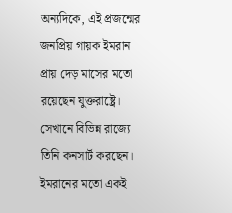অন্যদিকে, এই প্রজন্মের জনপ্রিয় গায়ক ইমরান প্রায় দেড় মাসের মতো রয়েছেন যুক্তরাষ্ট্রে। সেখানে বিভিন্ন রাজ্যে তিনি কনসার্ট করছেন। ইমরানের মতো একই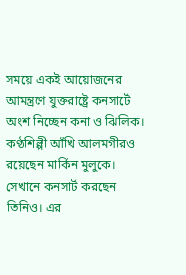সময়ে একই আয়োজনের আমন্ত্রণে যুক্তরাষ্ট্রে কনসার্টে অংশ নিচ্ছেন কনা ও ঝিলিক। কণ্ঠশিল্পী আঁখি আলমগীরও রয়েছেন মার্কিন মুলুকে।
সেখানে কনসার্ট করছেন তিনিও। এর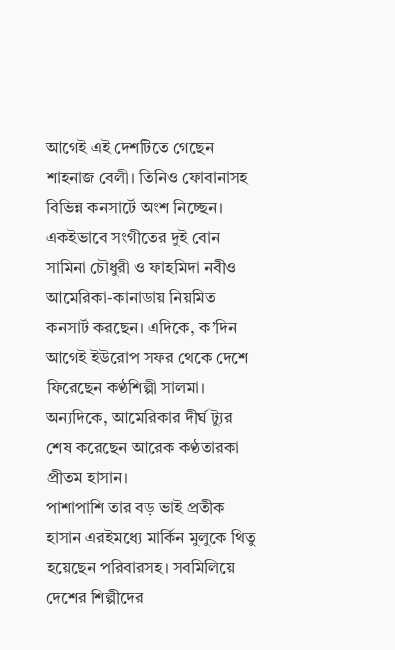আগেই এই দেশটিতে গেছেন শাহনাজ বেলী। তিনিও ফোবানাসহ বিভিন্ন কনসার্টে অংশ নিচ্ছেন। একইভাবে সংগীতের দুই বোন সামিনা চৌধুরী ও ফাহমিদা নবীও আমেরিকা-কানাডায় নিয়মিত কনসার্ট করছেন। এদিকে, ক’দিন আগেই ইউরোপ সফর থেকে দেশে ফিরেছেন কণ্ঠশিল্পী সালমা। অন্যদিকে, আমেরিকার দীর্ঘ ট্যুর শেষ করেছেন আরেক কণ্ঠতারকা প্রীতম হাসান।
পাশাপাশি তার বড় ভাই প্রতীক হাসান এরইমধ্যে মার্কিন মুলুকে থিতু হয়েছেন পরিবারসহ। সবমিলিয়ে দেশের শিল্পীদের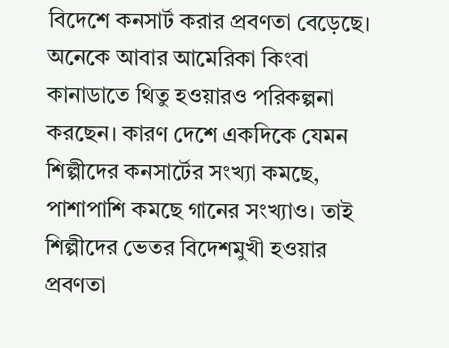বিদেশে কনসার্ট করার প্রবণতা বেড়েছে। অনেকে আবার আমেরিকা কিংবা কানাডাতে থিতু হওয়ারও পরিকল্পনা করছেন। কারণ দেশে একদিকে যেমন শিল্পীদের কনসার্টের সংখ্যা কমছে, পাশাপাশি কমছে গানের সংখ্যাও। তাই শিল্পীদের ভেতর বিদেশমুখী হওয়ার প্রবণতা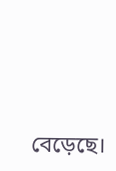বেড়েছে।